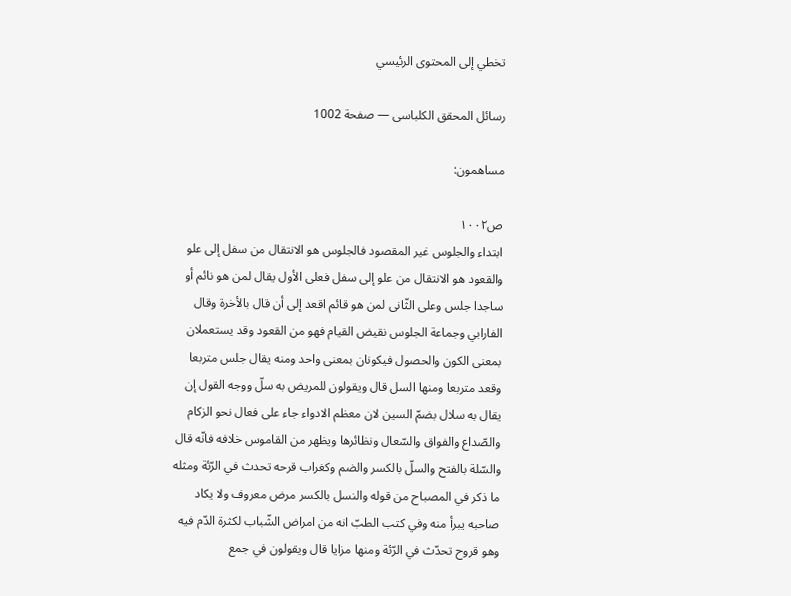تخطي إلى المحتوى الرئيسي

رسائل المحقق الكلباسى — صفحة 1002

مساهمون:

ص١٠٠٢
ابتداء والجلوس غير المقصود فالجلوس هو الانتقال من سفل إلى علو والقعود هو الانتقال من علو إلى سفل فعلى الأول يقال لمن هو نائم أو ساجدا جلس وعلى الثّانى لمن هو قائم اقعد إلى أن قال بالأخرة وقال الفارابي وجماعة الجلوس نقيض القيام فهو من القعود وقد يستعملان بمعنى الكون والحصول فيكونان بمعنى واحد ومنه يقال جلس متربعا وقعد متربعا ومنها السل قال ويقولون للمريض به سلّ ووجه القول إن يقال به سلال بضمّ السين لان معظم الادواء جاء على فعال نحو الزكام والصّداع والفواق والسّعال ونظائرها ويظهر من القاموس خلافه فانّه قال والسّلة بالفتح والسلّ بالكسر والضم وكغراب قرحه تحدث في الرّئة ومثله ما ذكر في المصباح من قوله والنسل بالكسر مرض معروف ولا يكاد صاحبه يبرأ منه وفي كتب الطبّ انه من امراض الشّباب لكثرة الدّم فيه وهو قروح تحدّث في الرّئة ومنها مزايا قال ويقولون في جمع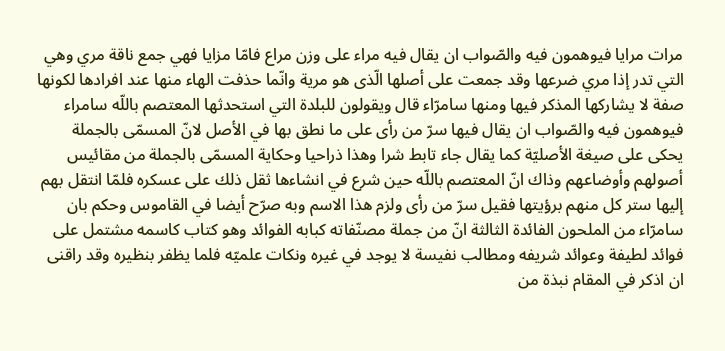مرات مرايا فيوهمون فيه والصّواب ان يقال فيه مراء على وزن مراع فامّا مزايا فهي جمع ناقة مري وهي التي تدر إذا مري ضرعها وقد جمعت على أصلها الّذى هو مرية وانّما حذفت الهاء منها عند افرادها لكونها صفة لا يشاركها المذكر فيها ومنها سامرّاء قال ويقولون للبلدة التي استحدثها المعتصم باللّه سامراء فيوهمون فيه والصّواب ان يقال فيها سرّ من رأى على ما نطق بها في الأصل لانّ المسمّى بالجملة يحكى على صيغة الأصليّة كما يقال جاء تابط شرا وهذا ذراحيا وحكاية المسمّى بالجملة من مقائيس أصولهم وأوضاعهم وذاك انّ المعتصم باللّه حين شرع في انشاءها ثقل ذلك على عسكره فلمّا انتقل بهم إليها ستر كل منهم برؤيتها فقيل سرّ من رأى ولزم هذا الاسم وبه صرّح أيضا في القاموس وحكم بان سامرّاء من الملحون الفائدة الثالثة انّ من جملة مصنّفاته كبابه الفوائد وهو كتاب كاسمه مشتمل على فوائد لطيفة وعوائد شريفه ومطالب نفيسة لا يوجد في غيره ونكات علميّه فلما يظفر بنظيره وقد راقنى ان اذكر في المقام نبذة من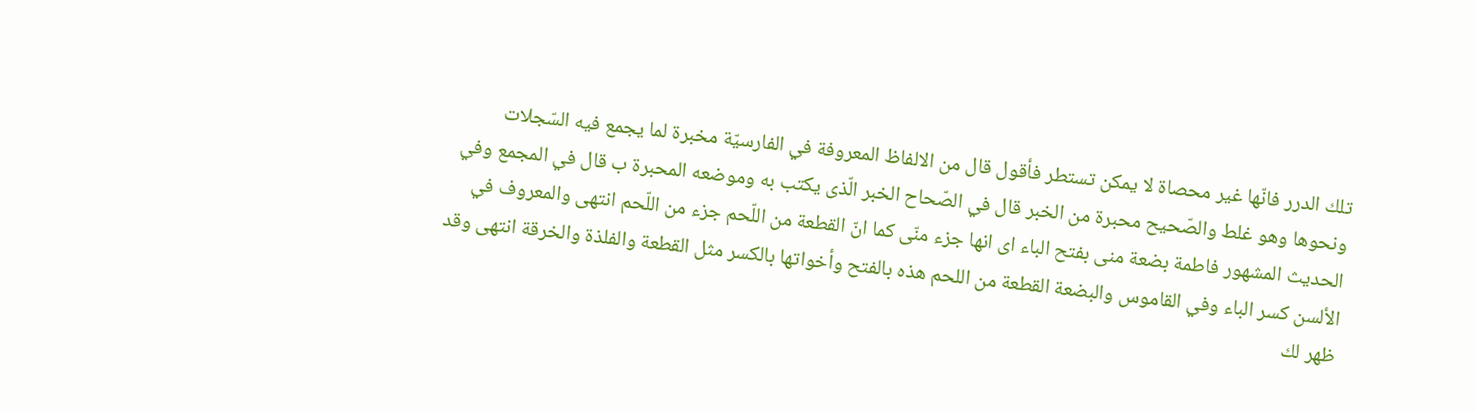تلك الدرر فانّها غير محصاة لا يمكن تستطر فأقول قال من الالفاظ المعروفة في الفارسيّة مخبرة لما يجمع فيه السّجلات ونحوها وهو غلط والصّحيح محبرة من الخبر قال في الصّحاح الخبر الّذى يكتب به وموضعه المحبرة ب قال في المجمع وفي الحديث المشهور فاطمة بضعة منى بفتح الباء اى انها جزء منّى كما انّ القطعة من اللّحم جزء من اللّحم انتهى والمعروف في الألسن كسر الباء وفي القاموس والبضعة القطعة من اللحم هذه بالفتح وأخواتها بالكسر مثل القطعة والفلذة والخرقة انتهى وقد ظهر لك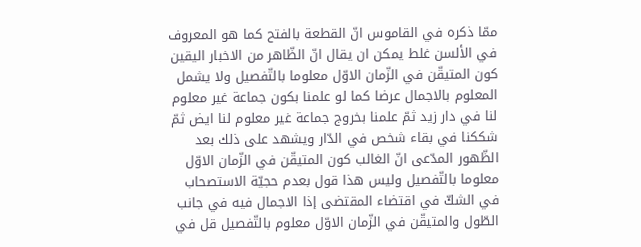ممّا ذكره في القاموس انّ القطعة بالفتح كما هو المعروف في الألسن غلط يمكن ان يقال انّ الظّاهر من الاخبار اليقين كون المتيقّن في الزّمان الاوّل معلوما بالتّفصيل ولا يشمل المعلوم بالاجمال عرضا كما لو علمنا بكون جماعة غير معلوم لنا في دار زيد ثمّ علمنا بخروج جماعة غير معلوم لنا ايض ثمّ شككنا في بقاء شخص في الدّار ويشهد على ذلك بعد الظّهور المدّعى انّ الغالب كون المتيقّن في الزّمان الاوّل معلوما بالتّفصيل وليس هذا قول بعدم حجيّة الاستصحاب في الشكّ في اقتضاء المقتضى إذا الاجمال فيه في جانب الطّول والمتيقّن في الزّمان الاوّل معلوم بالتّفصيل قل في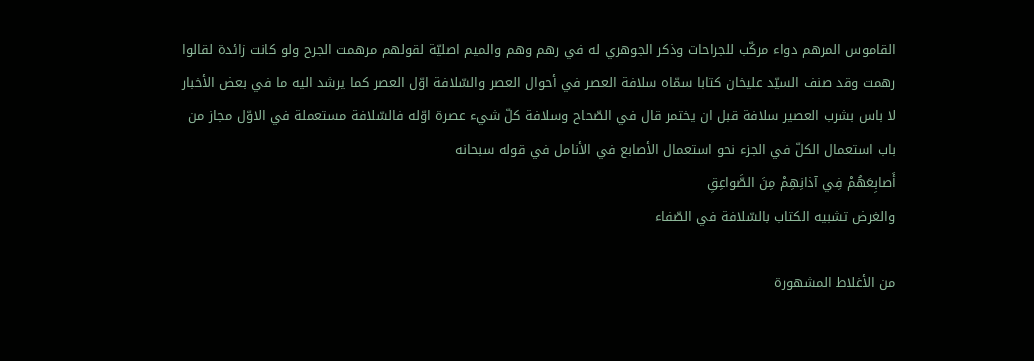القاموس المرهم دواء مركّب للجراحات وذكر الجوهري له في رهم وهم والميم اصليّة لقولهم مرهمت الجرح ولو كانت زائدة لقالوا رهمت وقد صنف السيّد عليخان كتابا سمّاه سلافة العصر في أحوال العصر والسّلافة اوّل العصر كما يرشد اليه ما في بعض الأخبار لا باس بشرب العصير سلافة قبل ان يختمر قال في الصّحاح وسلافة كلّ شيء عصرة اوّله فالسّلافة مستعملة في الاوّل مجاز من باب استعمال الكلّ في الجزء نحو استعمال الأصابع في الأنامل في قوله سبحانه
أَصابِعَهُمْ فِي آذانِهِمْ مِنَ الصَّواعِقِ
والغرض تشبيه الكتاب بالسّلافة في الصّفاء

من الأغلاط المشهورة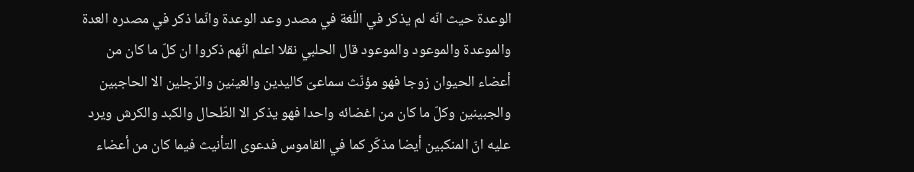الوعدة حيث انّه لم يذكر في اللّغة في مصدر وعد الوعدة وانّما ذكر في مصدره العدة والموعدة والموعود والموعود قال الحلبي نقلا اعلم انّهم ذكروا ان كلّ ما كان من أعضاء الحيوان زوجا فهو مؤنّث سماعىّ كاليدين والعينين والرّجلين الا الحاجبين والجبينين وكلّ ما كان من اغضائه واحدا فهو يذكر الا الطّحال والكبد والكرش ويرد عليه انّ المنكبين أيضا مذكّر كما في القاموس فدعوى التأنيث فيما كان من أعضاء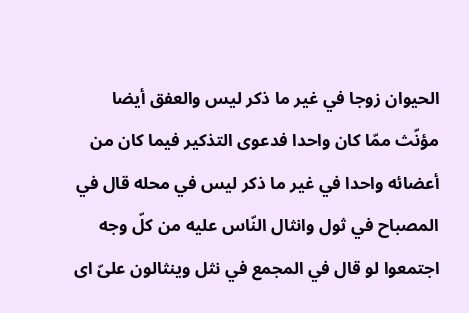الحيوان زوجا في غير ما ذكر ليس والعفق أيضا مؤنّث ممّا كان واحدا فدعوى التذكير فيما كان من أعضائه واحدا في غير ما ذكر ليس في محله قال في المصباح في ثول وانثال النّاس عليه من كلّ وجه اجتمعوا لو قال في المجمع في نثل وينثالون علىّ اى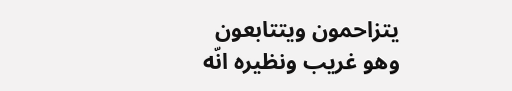يتزاحمون ويتتابعون وهو غريب ونظيره انّه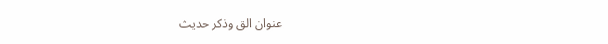عنوان الق وذكر حديث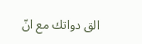الق دواتك مع انّ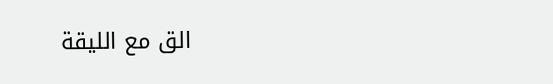الق مع الليقة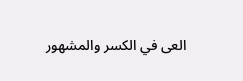العى في الكسر والمشهور